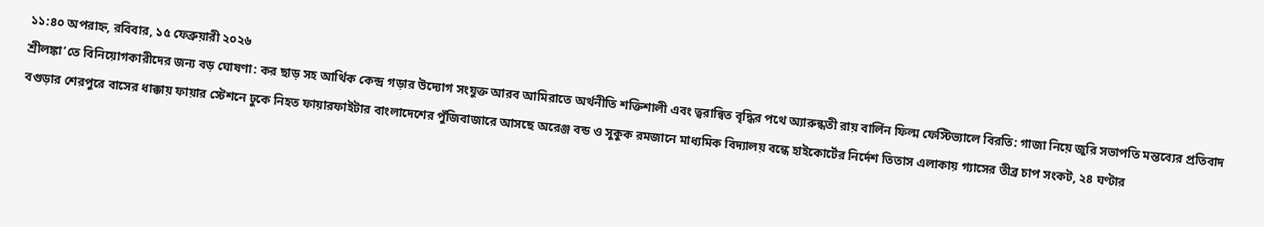১১:৪০ অপরাহ্ন, রবিবার, ১৫ ফেব্রুয়ারী ২০২৬
শ্রীলঙ্কা’তে বিনিয়োগকারীদের জন্য বড় ঘোষণা: কর ছাড় সহ আর্থিক কেন্দ্র গড়ার উদ্যোগ সংযুক্ত আরব আমিরাতে অর্থনীতি শক্তিশালী এবং ত্বরান্বিত বৃদ্ধির পথে অ্যারুন্ধতী রায় বার্লিন ফিল্ম ফেস্টিভ্যালে বিরতি: গাজা নিয়ে জুরি সভাপতি মন্তব্যের প্রতিবাদ বগুড়ার শেরপুরে বাসের ধাক্কায় ফায়ার স্টেশনে ঢুকে নিহত ফায়ারফাইটার বাংলাদেশের পুঁজিবাজারে আসছে অরেঞ্জ বন্ড ও সুকুক রমজানে মাধ্যমিক বিদ্যালয় বন্ধে হাইকোর্টের নির্দেশ তিতাস এলাকায় গ্যাসের তীব্র চাপ সংকট, ২৪ ঘণ্টার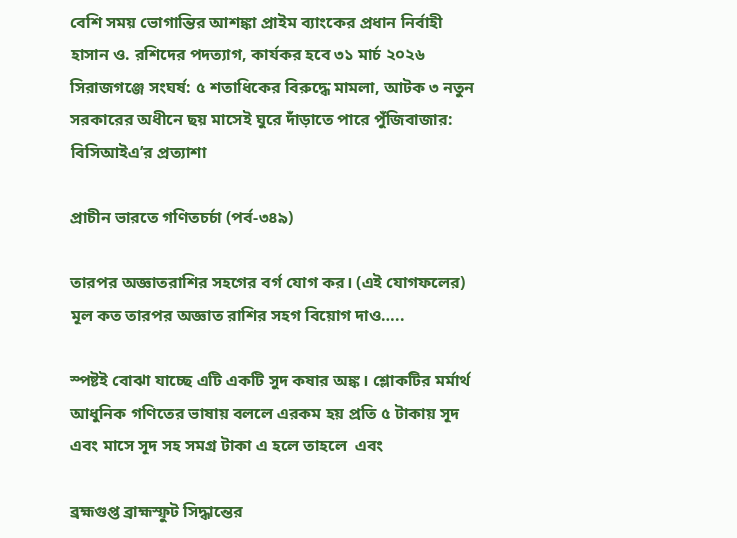বেশি সময় ভোগান্তির আশঙ্কা প্রাইম ব্যাংকের প্রধান নির্বাহী হাসান ও. রশিদের পদত্যাগ, কার্যকর হবে ৩১ মার্চ ২০২৬ সিরাজগঞ্জে সংঘর্ষ: ৫ শতাধিকের বিরুদ্ধে মামলা, আটক ৩ নতুন সরকারের অধীনে ছয় মাসেই ঘুরে দাঁড়াতে পারে পুঁজিবাজার: বিসিআইএ’র প্রত্যাশা

প্রাচীন ভারতে গণিতচর্চা (পর্ব-৩৪৯)

তারপর অজ্ঞাতরাশির সহগের বর্গ যোগ কর। (এই যোগফলের) মূল কত তারপর অজ্ঞাত রাশির সহগ বিয়োগ দাও…..

স্পষ্টই বোঝা যাচ্ছে এটি একটি সুদ কষার অঙ্ক। শ্লোকটির মর্মার্থ আধুনিক গণিতের ভাষায় বললে এরকম হয় প্রতি ৫ টাকায় সূদ এবং মাসে সূদ সহ সমগ্র টাকা এ হলে তাহলে  এবং

ব্রহ্মগুপ্ত ব্রাহ্মস্ফুট সিদ্ধান্তের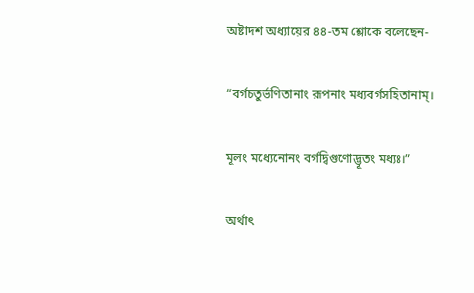অষ্টাদশ অধ্যায়ের ৪৪-তম শ্লোকে বলেছেন-

“বর্গচতুর্ভণিতানাং রূপনাং মধ্যবর্গসহিতানাম্।

মূলং মধ্যেনোনং বর্গদ্বিগুণোদ্ভূতং মধ্যঃ।”

অর্থাৎ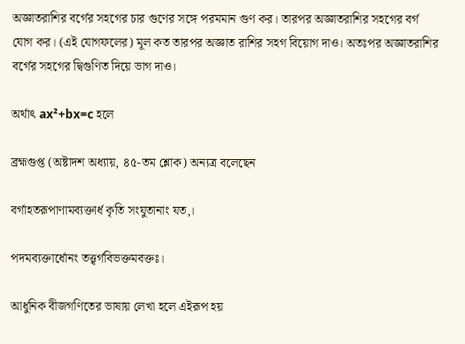অজ্ঞাতরাশির বর্গের সহগের চার গুণের সঙ্গে পরমমান গুণ কর। তারপর অজ্ঞাতরাশির সহগের বর্গ যোগ কর। (এই যোগফলের) মূল কত তারপর অজ্ঞাত রাশির সহগ বিয়োগ দাও। অতঃপর অজ্ঞাতরাশির বর্গের সহগের দ্বিগুণিত দিয়ে ভাগ দাও।

অর্থাৎ ax²+bx=c হলে

ব্রহ্মগুপ্ত (অষ্টাদশ অধ্যায়, ৪৫-তম শ্লোক) অন্যত্র বলেছেন

বর্গাহতরূপাণামব্যক্তার্ধ কৃতি সংযুতানাং যত,।

পদমব্যক্তার্ধোনং তত্ত্বৰ্গবিভক্তমবক্তঃ।

আধুনিক বীজগণিতের ভাষায় লেখা হলে এইরূপ হয়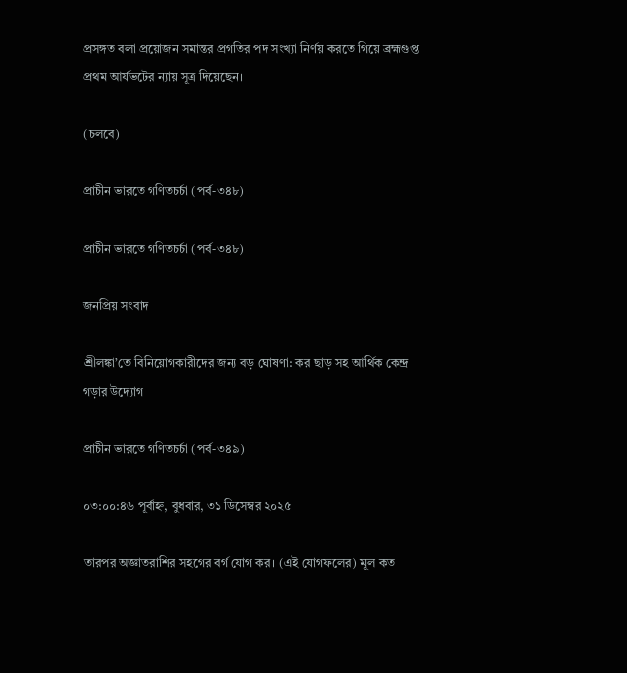প্রসঙ্গত বলা প্রয়োজন সমান্তর প্রগতির পদ সংখ্যা নির্ণয় করতে গিয়ে ব্রহ্মগুপ্ত প্রথম আর্যভটের ন্যায় সূত্র দিয়েছেন।

(চলবে)

প্রাচীন ভারতে গণিতচর্চা (পর্ব-৩৪৮)

প্রাচীন ভারতে গণিতচর্চা (পর্ব-৩৪৮)

জনপ্রিয় সংবাদ

শ্রীলঙ্কা’তে বিনিয়োগকারীদের জন্য বড় ঘোষণা: কর ছাড় সহ আর্থিক কেন্দ্র গড়ার উদ্যোগ

প্রাচীন ভারতে গণিতচর্চা (পর্ব-৩৪৯)

০৩:০০:৪৬ পূর্বাহ্ন, বুধবার, ৩১ ডিসেম্বর ২০২৫

তারপর অজ্ঞাতরাশির সহগের বর্গ যোগ কর। (এই যোগফলের) মূল কত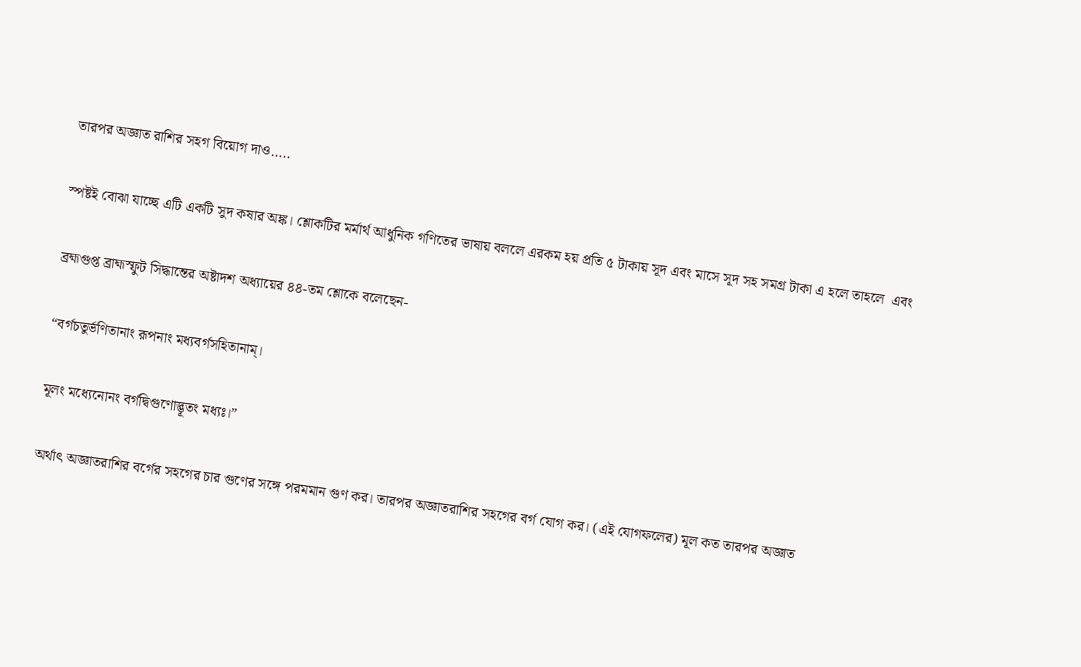তারপর অজ্ঞাত রাশির সহগ বিয়োগ দাও…..

স্পষ্টই বোঝা যাচ্ছে এটি একটি সুদ কষার অঙ্ক। শ্লোকটির মর্মার্থ আধুনিক গণিতের ভাষায় বললে এরকম হয় প্রতি ৫ টাকায় সূদ এবং মাসে সূদ সহ সমগ্র টাকা এ হলে তাহলে  এবং

ব্রহ্মগুপ্ত ব্রাহ্মস্ফুট সিদ্ধান্তের অষ্টাদশ অধ্যায়ের ৪৪-তম শ্লোকে বলেছেন-

“বর্গচতুর্ভণিতানাং রূপনাং মধ্যবর্গসহিতানাম্।

মূলং মধ্যেনোনং বর্গদ্বিগুণোদ্ভূতং মধ্যঃ।”

অর্থাৎ অজ্ঞাতরাশির বর্গের সহগের চার গুণের সঙ্গে পরমমান গুণ কর। তারপর অজ্ঞাতরাশির সহগের বর্গ যোগ কর। (এই যোগফলের) মূল কত তারপর অজ্ঞাত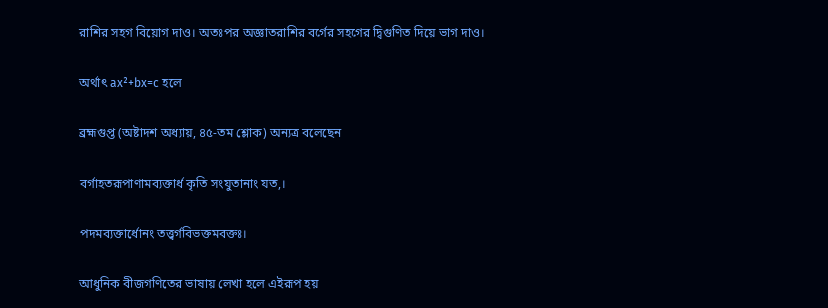রাশির সহগ বিয়োগ দাও। অতঃপর অজ্ঞাতরাশির বর্গের সহগের দ্বিগুণিত দিয়ে ভাগ দাও।

অর্থাৎ ax²+bx=c হলে

ব্রহ্মগুপ্ত (অষ্টাদশ অধ্যায়, ৪৫-তম শ্লোক) অন্যত্র বলেছেন

বর্গাহতরূপাণামব্যক্তার্ধ কৃতি সংযুতানাং যত,।

পদমব্যক্তার্ধোনং তত্ত্বৰ্গবিভক্তমবক্তঃ।

আধুনিক বীজগণিতের ভাষায় লেখা হলে এইরূপ হয়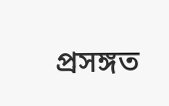প্রসঙ্গত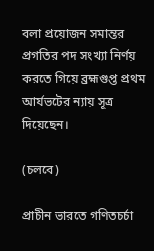বলা প্রয়োজন সমান্তর প্রগতির পদ সংখ্যা নির্ণয় করতে গিয়ে ব্রহ্মগুপ্ত প্রথম আর্যভটের ন্যায় সূত্র দিয়েছেন।

(চলবে)

প্রাচীন ভারতে গণিতচর্চা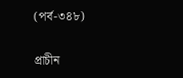(পর্ব-৩৪৮)

প্রাচীন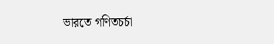ভারতে গণিতচর্চা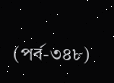(পর্ব-৩৪৮)